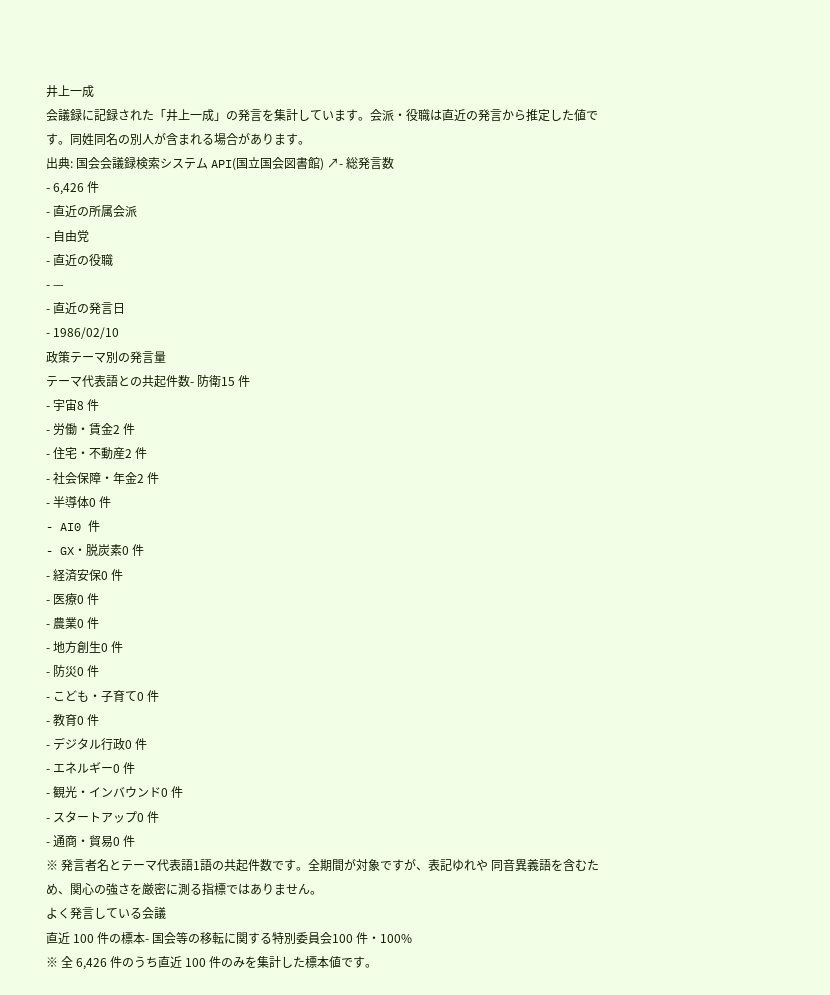井上一成
会議録に記録された「井上一成」の発言を集計しています。会派・役職は直近の発言から推定した値です。同姓同名の別人が含まれる場合があります。
出典: 国会会議録検索システム API(国立国会図書館) ↗- 総発言数
- 6,426 件
- 直近の所属会派
- 自由党
- 直近の役職
- —
- 直近の発言日
- 1986/02/10
政策テーマ別の発言量
テーマ代表語との共起件数- 防衛15 件
- 宇宙8 件
- 労働・賃金2 件
- 住宅・不動産2 件
- 社会保障・年金2 件
- 半導体0 件
- AI0 件
- GX・脱炭素0 件
- 経済安保0 件
- 医療0 件
- 農業0 件
- 地方創生0 件
- 防災0 件
- こども・子育て0 件
- 教育0 件
- デジタル行政0 件
- エネルギー0 件
- 観光・インバウンド0 件
- スタートアップ0 件
- 通商・貿易0 件
※ 発言者名とテーマ代表語1語の共起件数です。全期間が対象ですが、表記ゆれや 同音異義語を含むため、関心の強さを厳密に測る指標ではありません。
よく発言している会議
直近 100 件の標本- 国会等の移転に関する特別委員会100 件・100%
※ 全 6,426 件のうち直近 100 件のみを集計した標本値です。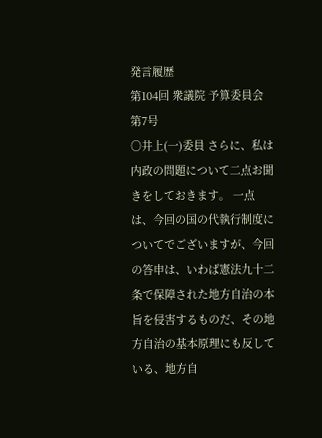発言履歴
第104回 衆議院 予算委員会 第7号
○井上(一)委員 さらに、私は内政の問題について二点お聞きをしておきます。 一点は、今回の国の代執行制度についてでございますが、今回の答申は、いわば憲法九十二条で保障された地方自治の本旨を侵害するものだ、その地方自治の基本原理にも反している、地方自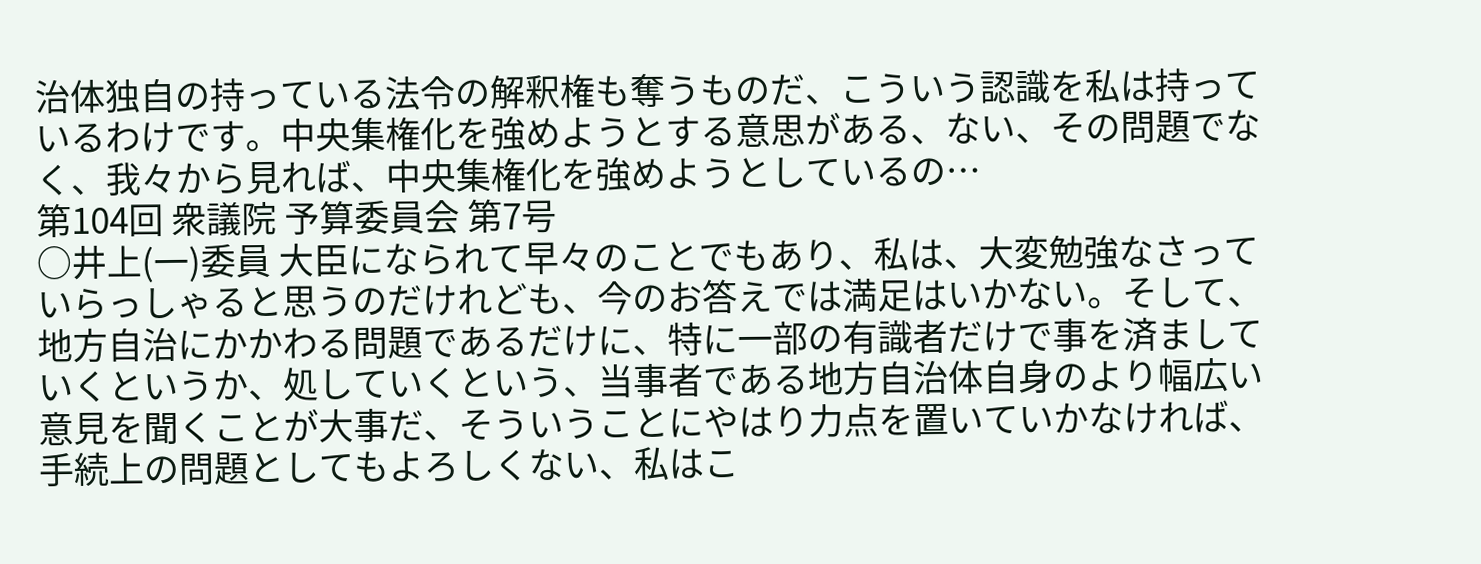治体独自の持っている法令の解釈権も奪うものだ、こういう認識を私は持っているわけです。中央集権化を強めようとする意思がある、ない、その問題でなく、我々から見れば、中央集権化を強めようとしているの…
第104回 衆議院 予算委員会 第7号
○井上(一)委員 大臣になられて早々のことでもあり、私は、大変勉強なさっていらっしゃると思うのだけれども、今のお答えでは満足はいかない。そして、地方自治にかかわる問題であるだけに、特に一部の有識者だけで事を済ましていくというか、処していくという、当事者である地方自治体自身のより幅広い意見を聞くことが大事だ、そういうことにやはり力点を置いていかなければ、手続上の問題としてもよろしくない、私はこ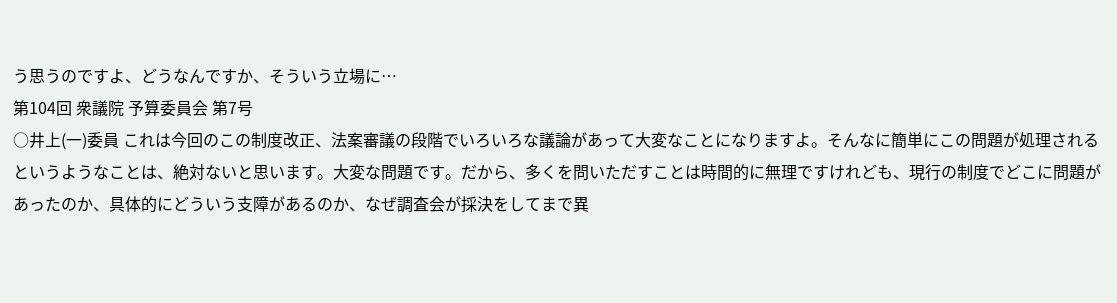う思うのですよ、どうなんですか、そういう立場に…
第104回 衆議院 予算委員会 第7号
○井上(一)委員 これは今回のこの制度改正、法案審議の段階でいろいろな議論があって大変なことになりますよ。そんなに簡単にこの問題が処理されるというようなことは、絶対ないと思います。大変な問題です。だから、多くを問いただすことは時間的に無理ですけれども、現行の制度でどこに問題があったのか、具体的にどういう支障があるのか、なぜ調査会が採決をしてまで異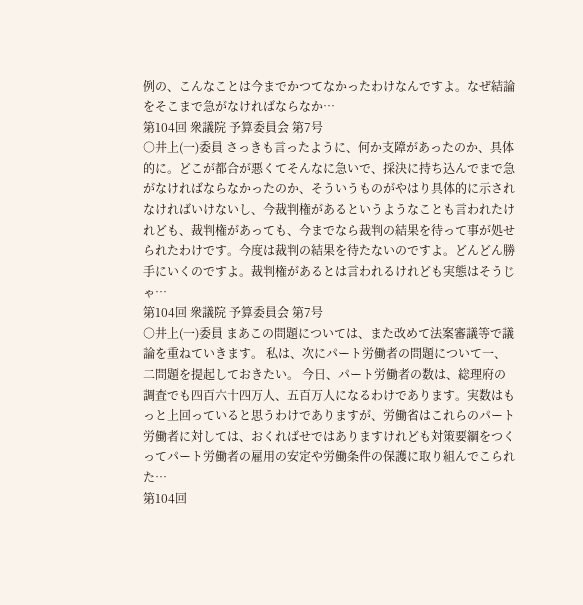例の、こんなことは今までかつてなかったわけなんですよ。なぜ結論をそこまで急がなければならなか…
第104回 衆議院 予算委員会 第7号
○井上(一)委員 さっきも言ったように、何か支障があったのか、具体的に。どこが都合が悪くてそんなに急いで、採決に持ち込んでまで急がなければならなかったのか、そういうものがやはり具体的に示されなければいけないし、今裁判権があるというようなことも言われたけれども、裁判権があっても、今までなら裁判の結果を待って事が処せられたわけです。今度は裁判の結果を待たないのですよ。どんどん勝手にいくのですよ。裁判権があるとは言われるけれども実態はそうじゃ…
第104回 衆議院 予算委員会 第7号
○井上(一)委員 まあこの問題については、また改めて法案審議等で議論を重ねていきます。 私は、次にパート労働者の問題について一、二問題を提起しておきたい。 今日、パート労働者の数は、総理府の調査でも四百六十四万人、五百万人になるわけであります。実数はもっと上回っていると思うわけでありますが、労働省はこれらのパート労働者に対しては、おくればせではありますけれども対策要綱をつくってパート労働者の雇用の安定や労働条件の保護に取り組んでこられた…
第104回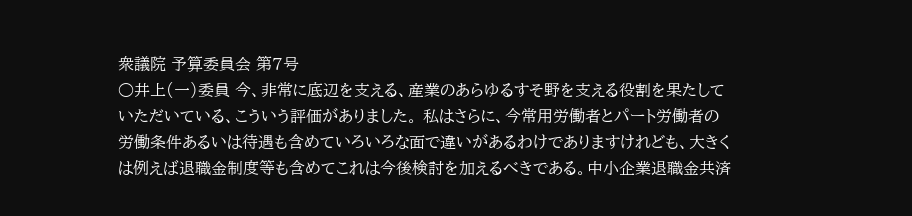衆議院 予算委員会 第7号
○井上(一)委員 今、非常に底辺を支える、産業のあらゆるすそ野を支える役割を果たしていただいている、こういう評価がありました。 私はさらに、今常用労働者とパート労働者の労働条件あるいは待遇も含めていろいろな面で違いがあるわけでありますけれども、大きくは例えば退職金制度等も含めてこれは今後検討を加えるべきである。中小企業退職金共済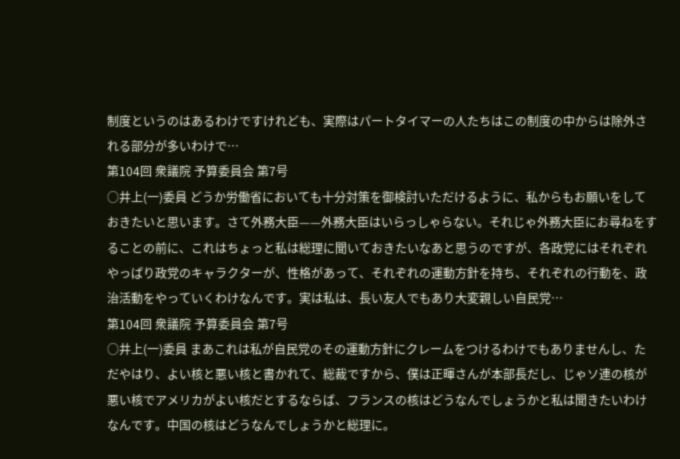制度というのはあるわけですけれども、実際はパートタイマーの人たちはこの制度の中からは除外される部分が多いわけで…
第104回 衆議院 予算委員会 第7号
○井上(一)委員 どうか労働省においても十分対策を御検討いただけるように、私からもお願いをしておきたいと思います。さて外務大臣——外務大臣はいらっしゃらない。それじゃ外務大臣にお尋ねをすることの前に、これはちょっと私は総理に聞いておきたいなあと思うのですが、各政党にはそれぞれやっぱり政党のキャラクターが、性格があって、それぞれの運動方針を持ち、それぞれの行動を、政治活動をやっていくわけなんです。実は私は、長い友人でもあり大変親しい自民党…
第104回 衆議院 予算委員会 第7号
○井上(一)委員 まあこれは私が自民党のその運動方針にクレームをつけるわけでもありませんし、ただやはり、よい核と悪い核と書かれて、総裁ですから、僕は正暉さんが本部長だし、じゃソ連の核が悪い核でアメリカがよい核だとするならば、フランスの核はどうなんでしょうかと私は聞きたいわけなんです。中国の核はどうなんでしょうかと総理に。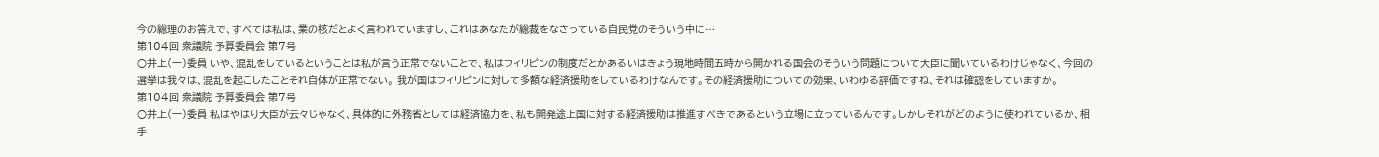今の総理のお答えで、すべては私は、業の核だとよく言われていますし、これはあなたが総裁をなさっている自民党のそういう中に…
第104回 衆議院 予算委員会 第7号
○井上(一)委員 いや、混乱をしているということは私が言う正常でないことで、私はフィリピンの制度だとかあるいはきょう現地時間五時から開かれる国会のそういう問題について大臣に聞いているわけじゃなく、今回の選挙は我々は、混乱を起こしたことそれ自体が正常でない。 我が国はフィリピンに対して多額な経済援助をしているわけなんです。その経済援助についての効果、いわゆる評価ですね、それは確認をしていますか。
第104回 衆議院 予算委員会 第7号
○井上(一)委員 私はやはり大臣が云々じゃなく、具体的に外務省としては経済協力を、私も開発途上国に対する経済援助は推進すべきであるという立場に立っているんです。しかしそれがどのように使われているか、相手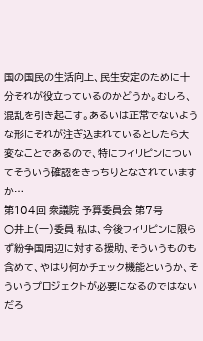国の国民の生活向上、民生安定のために十分それが役立っているのかどうか。むしろ、混乱を引き起こす。あるいは正常でないような形にそれが注ぎ込まれているとしたら大変なことであるので、特にフィリピンについてそういう確認をきっちりとなされていますか…
第104回 衆議院 予算委員会 第7号
○井上(一)委員 私は、今後フィリピンに限らず紛争国周辺に対する援助、そういうものも含めて、やはり何かチェック機能というか、そういうプロジェクトが必要になるのではないだろ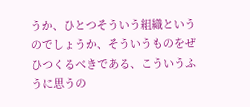うか、ひとつそういう組織というのでしょうか、そういうものをぜひつくるべきである、こういうふうに思うの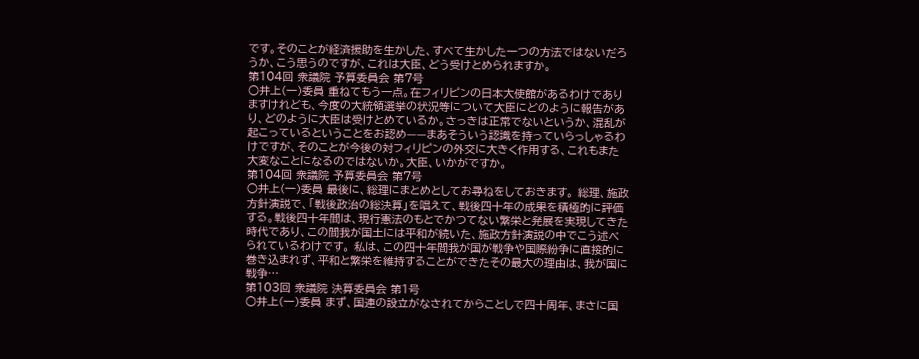です。そのことが経済援助を生かした、すべて生かした一つの方法ではないだろうか、こう思うのですが、これは大臣、どう受けとめられますか。
第104回 衆議院 予算委員会 第7号
○井上(一)委員 重ねてもう一点。在フィリピンの日本大使館があるわけでありますけれども、今度の大統領選挙の状況等について大臣にどのように報告があり、どのように大臣は受けとめているか。さっきは正常でないというか、混乱が起こっているということをお認め——まあそういう認識を持っていらっしゃるわけですが、そのことが今後の対フィリピンの外交に大きく作用する、これもまた大変なことになるのではないか。大臣、いかがですか。
第104回 衆議院 予算委員会 第7号
○井上(一)委員 最後に、総理にまとめとしてお尋ねをしておきます。 総理、施政方針演説で、「戦後政治の総決算」を唱えて、戦後四十年の成果を積極的に評価する。戦後四十年間は、現行憲法のもとでかつてない繁栄と発展を実現してきた時代であり、この間我が国土には平和が続いた、施政方針演説の中でこう述べられているわけです。 私は、この四十年間我が国が戦争や国際紛争に直接的に巻き込まれず、平和と繁栄を維持することができたその最大の理由は、我が国に戦争…
第103回 衆議院 決算委員会 第1号
○井上(一)委員 まず、国連の設立がなされてからことしで四十周年、まさに国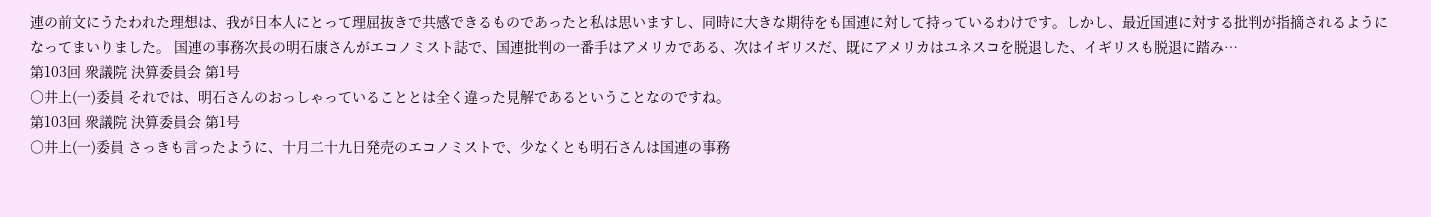連の前文にうたわれた理想は、我が日本人にとって理屈抜きで共感できるものであったと私は思いますし、同時に大きな期待をも国連に対して持っているわけです。しかし、最近国連に対する批判が指摘されるようになってまいりました。 国連の事務次長の明石康さんがエコノミスト誌で、国連批判の一番手はアメリカである、次はイギリスだ、既にアメリカはユネスコを脱退した、イギリスも脱退に踏み…
第103回 衆議院 決算委員会 第1号
○井上(一)委員 それでは、明石さんのおっしゃっていることとは全く違った見解であるということなのですね。
第103回 衆議院 決算委員会 第1号
○井上(一)委員 さっきも言ったように、十月二十九日発売のエコノミストで、少なくとも明石さんは国連の事務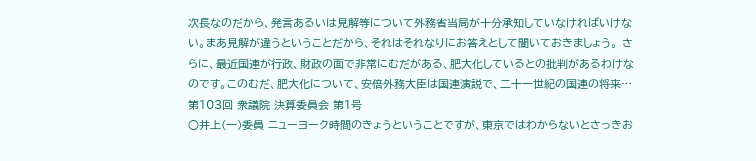次長なのだから、発言あるいは見解等について外務省当局が十分承知していなければいけない。まあ見解が違うということだから、それはそれなりにお答えとして聞いておきましょう。 さらに、最近国連が行政、財政の面で非常にむだがある、肥大化しているとの批判があるわけなのです。このむだ、肥大化について、安倍外務大臣は国連演説で、二十一世紀の国連の将来…
第103回 衆議院 決算委員会 第1号
○井上(一)委員 ニューヨーク時間のきょうということですが、東京ではわからないとさっきお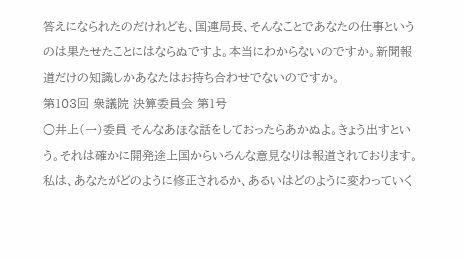答えになられたのだけれども、国連局長、そんなことであなたの仕事というのは果たせたことにはならぬですよ。本当にわからないのですか。新聞報道だけの知識しかあなたはお持ち合わせでないのですか。
第103回 衆議院 決算委員会 第1号
○井上(一)委員 そんなあほな話をしておったらあかぬよ。きょう出すという。それは確かに開発途上国からいろんな意見なりは報道されております。私は、あなたがどのように修正されるか、あるいはどのように変わっていく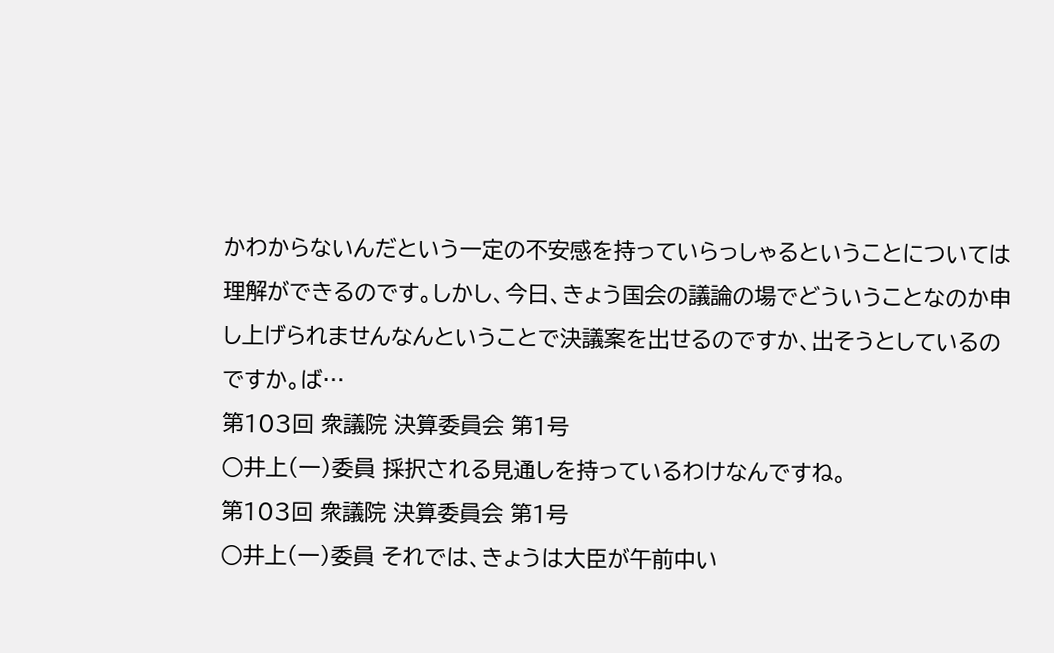かわからないんだという一定の不安感を持っていらっしゃるということについては理解ができるのです。しかし、今日、きょう国会の議論の場でどういうことなのか申し上げられませんなんということで決議案を出せるのですか、出そうとしているのですか。ば…
第103回 衆議院 決算委員会 第1号
○井上(一)委員 採択される見通しを持っているわけなんですね。
第103回 衆議院 決算委員会 第1号
○井上(一)委員 それでは、きょうは大臣が午前中い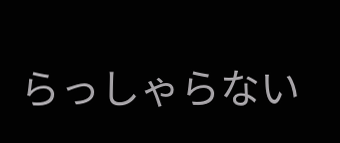らっしゃらない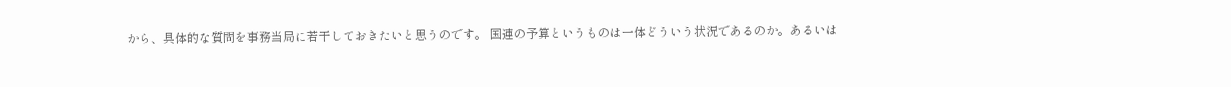から、具体的な質問を事務当局に若干しておきたいと思うのです。 国連の予算というものは一体どういう状況であるのか。あるいは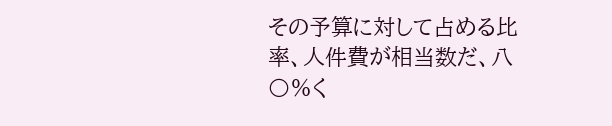その予算に対して占める比率、人件費が相当数だ、八〇%く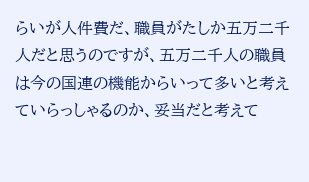らいが人件費だ、職員がたしか五万二千人だと思うのですが、五万二千人の職員は今の国連の機能からいって多いと考えていらっしゃるのか、妥当だと考えて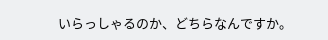いらっしゃるのか、どちらなんですか。